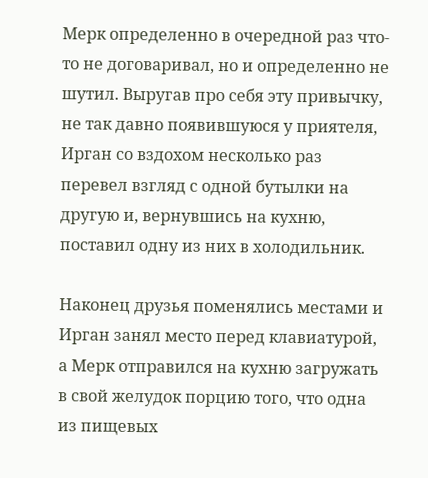Мерк определенно в очередной раз что-то не договаривал, но и определенно не шутил. Выругав про себя эту привычку, не так давно появившуюся у приятеля, Ирган со вздохом несколько раз перевел взгляд с одной бутылки на другую и, вернувшись на кухню, поставил одну из них в холодильник.

Наконец друзья поменялись местами и Ирган занял место перед клавиатурой, а Мерк отправился на кухню загружать в свой желудок порцию того, что одна из пищевых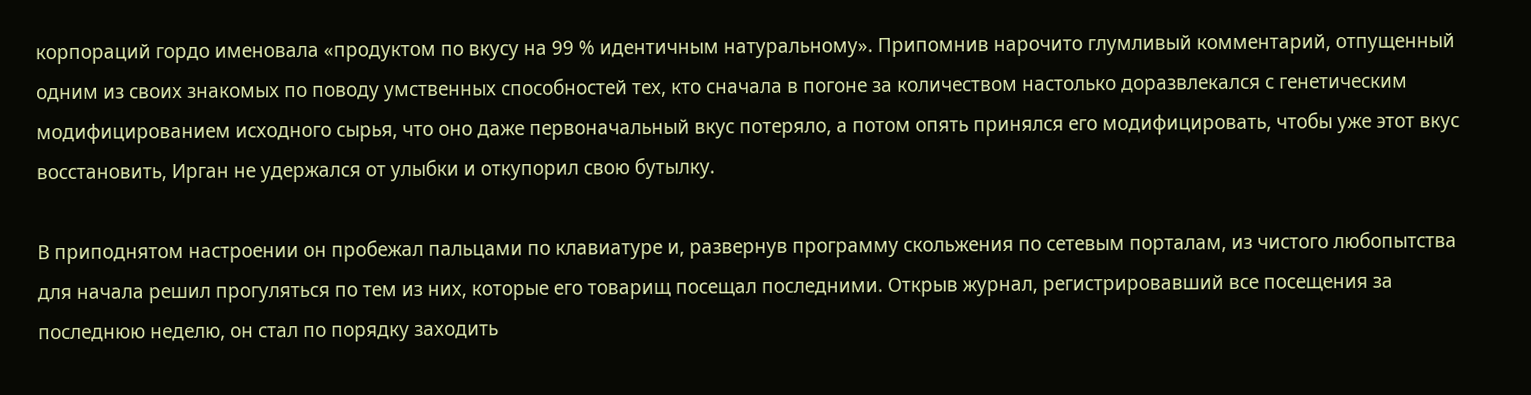корпораций гордо именовала «продуктом по вкусу на 99 % идентичным натуральному». Припомнив нарочито глумливый комментарий, отпущенный одним из своих знакомых по поводу умственных способностей тех, кто сначала в погоне за количеством настолько доразвлекался с генетическим модифицированием исходного сырья, что оно даже первоначальный вкус потеряло, а потом опять принялся его модифицировать, чтобы уже этот вкус восстановить, Ирган не удержался от улыбки и откупорил свою бутылку.

В приподнятом настроении он пробежал пальцами по клавиатуре и, развернув программу скольжения по сетевым порталам, из чистого любопытства для начала решил прогуляться по тем из них, которые его товарищ посещал последними. Открыв журнал, регистрировавший все посещения за последнюю неделю, он стал по порядку заходить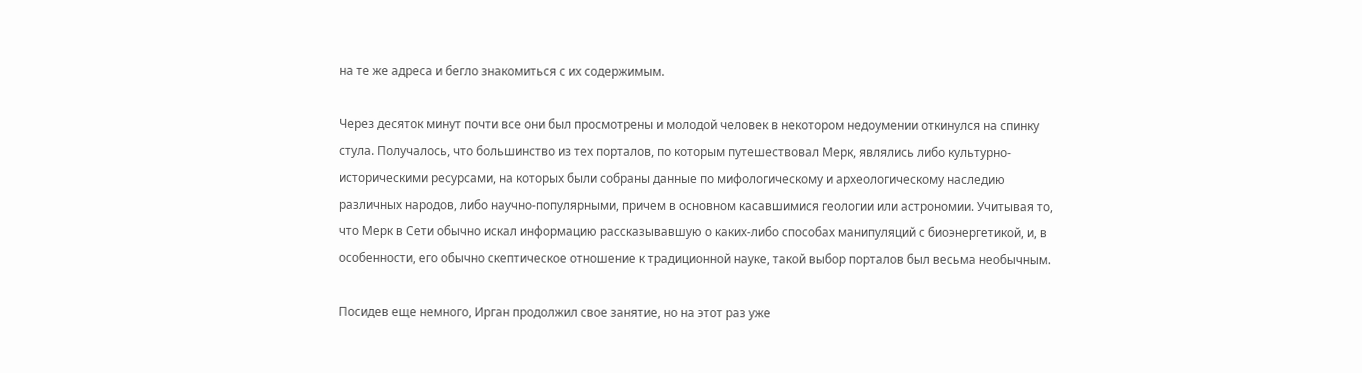на те же адреса и бегло знакомиться с их содержимым.

Через десяток минут почти все они был просмотрены и молодой человек в некотором недоумении откинулся на спинку стула. Получалось, что большинство из тех порталов, по которым путешествовал Мерк, являлись либо культурно-историческими ресурсами, на которых были собраны данные по мифологическому и археологическому наследию различных народов, либо научно-популярными, причем в основном касавшимися геологии или астрономии. Учитывая то, что Мерк в Сети обычно искал информацию рассказывавшую о каких-либо способах манипуляций с биоэнергетикой, и, в особенности, его обычно скептическое отношение к традиционной науке, такой выбор порталов был весьма необычным.

Посидев еще немного, Ирган продолжил свое занятие, но на этот раз уже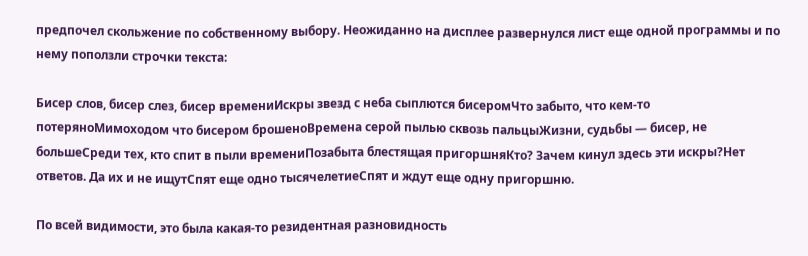предпочел скольжение по собственному выбору. Неожиданно на дисплее развернулся лист еще одной программы и по нему поползли строчки текста:

Бисер слов, бисер слез, бисер времениИскры звезд с неба сыплются бисеромЧто забыто, что кем-то потеряноМимоходом что бисером брошеноВремена серой пылью сквозь пальцыЖизни, судьбы — бисер, не большеСреди тех, кто спит в пыли времениПозабыта блестящая пригоршняКто? Зачем кинул здесь эти искры?Нет ответов. Да их и не ищутСпят еще одно тысячелетиеСпят и ждут еще одну пригоршню.

По всей видимости, это была какая-то резидентная разновидность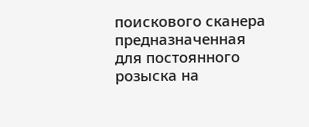поискового сканера предназначенная для постоянного розыска на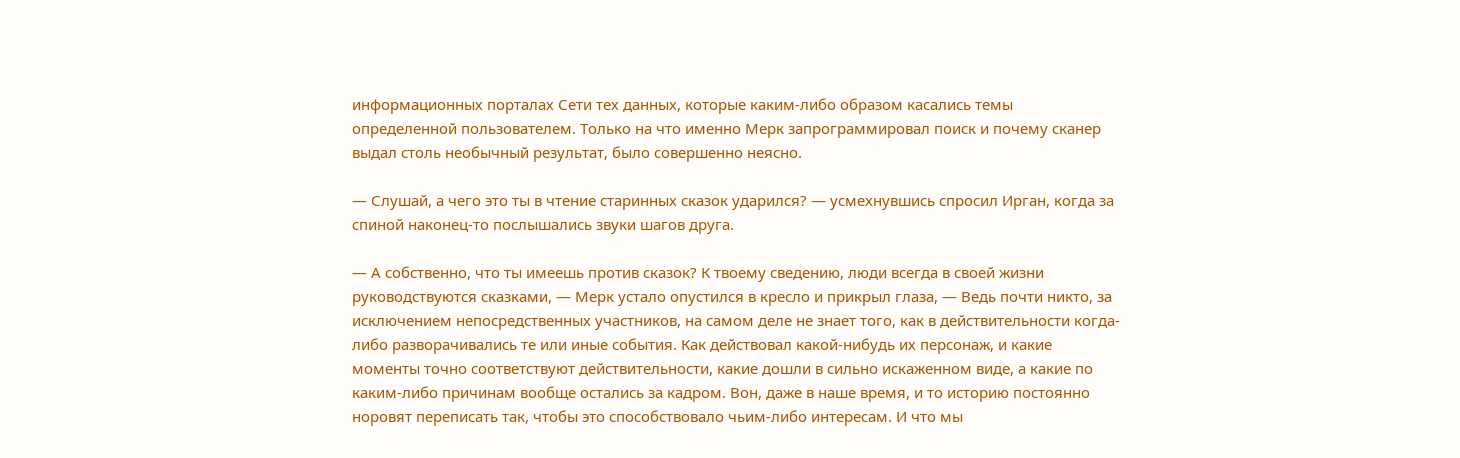информационных порталах Сети тех данных, которые каким-либо образом касались темы определенной пользователем. Только на что именно Мерк запрограммировал поиск и почему сканер выдал столь необычный результат, было совершенно неясно.

— Слушай, а чего это ты в чтение старинных сказок ударился? — усмехнувшись спросил Ирган, когда за спиной наконец-то послышались звуки шагов друга.

— А собственно, что ты имеешь против сказок? К твоему сведению, люди всегда в своей жизни руководствуются сказками, — Мерк устало опустился в кресло и прикрыл глаза, — Ведь почти никто, за исключением непосредственных участников, на самом деле не знает того, как в действительности когда-либо разворачивались те или иные события. Как действовал какой-нибудь их персонаж, и какие моменты точно соответствуют действительности, какие дошли в сильно искаженном виде, а какие по каким-либо причинам вообще остались за кадром. Вон, даже в наше время, и то историю постоянно норовят переписать так, чтобы это способствовало чьим-либо интересам. И что мы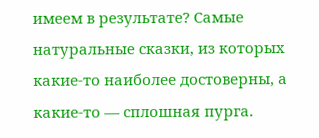имеем в результате? Самые натуральные сказки, из которых какие-то наиболее достоверны, а какие-то — сплошная пурга.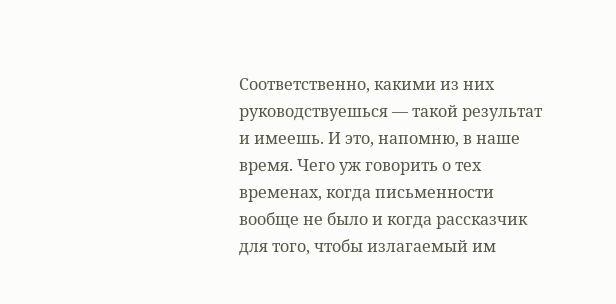Соответственно, какими из них руководствуешься — такой результат и имеешь. И это, напомню, в наше время. Чего уж говорить о тех временах, когда письменности вообще не было и когда рассказчик для того, чтобы излагаемый им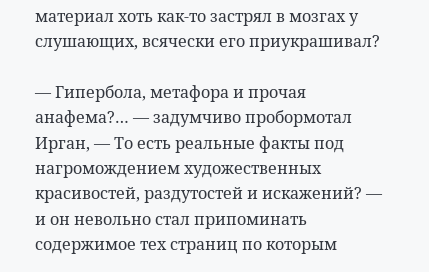материал хоть как-то застрял в мозгах у слушающих, всячески его приукрашивал?

— Гипербола, метафора и прочая анафема?… — задумчиво пробормотал Ирган, — То есть реальные факты под нагромождением художественных красивостей, раздутостей и искажений? — и он невольно стал припоминать содержимое тех страниц по которым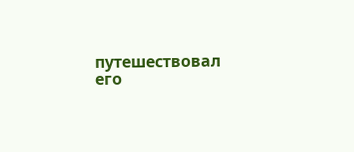путешествовал его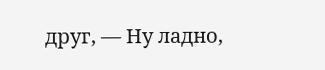друг, — Ну ладно,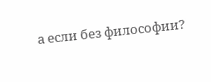а если без философии?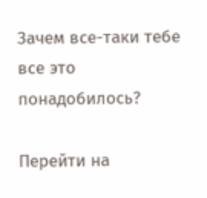Зачем все-таки тебе все это понадобилось?

Перейти на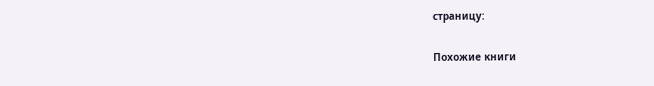страницу:

Похожие книги